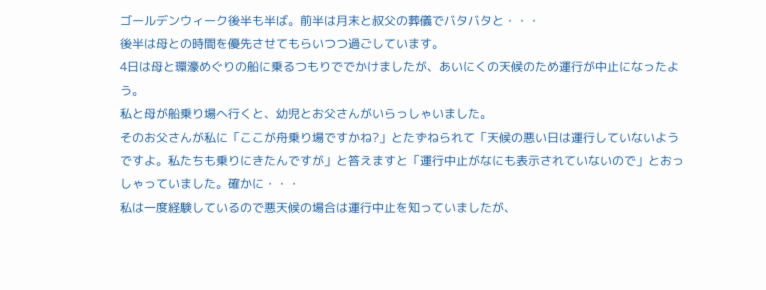ゴールデンウィーク後半も半ば。前半は月末と叔父の葬儀でバタバタと・・・
後半は母との時間を優先させてもらいつつ過ごしています。
4日は母と環濠めぐりの船に乗るつもりででかけましたが、あいにくの天候のため運行が中止になったよう。
私と母が船乗り場へ行くと、幼児とお父さんがいらっしゃいました。
そのお父さんが私に「ここが舟乗り場ですかね?」とたずねられて「天候の悪い日は運行していないようですよ。私たちも乗りにきたんですが」と答えますと「運行中止がなにも表示されていないので」とおっしゃっていました。確かに・・・
私は一度経験しているので悪天候の場合は運行中止を知っていましたが、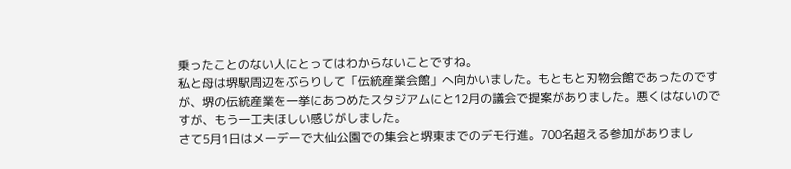乗ったことのない人にとってはわからないことですね。
私と母は堺駅周辺をぶらりして「伝統産業会館」へ向かいました。もともと刃物会館であったのですが、堺の伝統産業を一挙にあつめたスタジアムにと12月の議会で提案がありました。悪くはないのですが、もう一工夫ほしい感じがしました。
さて5月1日はメーデーで大仙公園での集会と堺東までのデモ行進。700名超える参加がありまし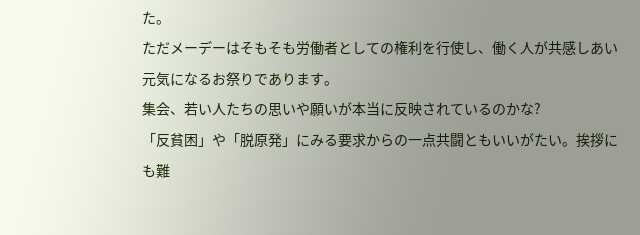た。
ただメーデーはそもそも労働者としての権利を行使し、働く人が共感しあい元気になるお祭りであります。
集会、若い人たちの思いや願いが本当に反映されているのかな?
「反貧困」や「脱原発」にみる要求からの一点共闘ともいいがたい。挨拶にも難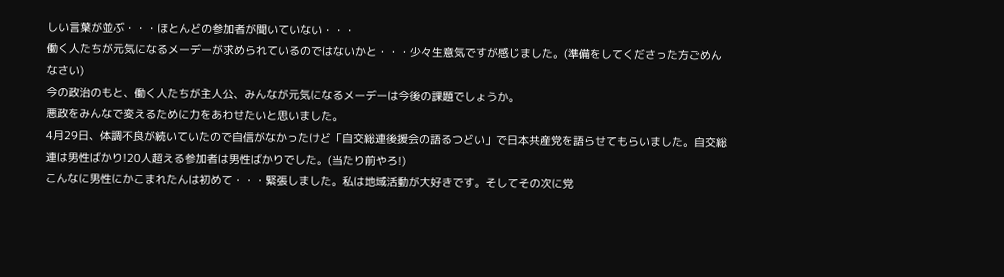しい言葉が並ぶ・・・ほとんどの参加者が聞いていない・・・
働く人たちが元気になるメーデーが求められているのではないかと・・・少々生意気ですが感じました。(準備をしてくださった方ごめんなさい)
今の政治のもと、働く人たちが主人公、みんなが元気になるメーデーは今後の課題でしょうか。
悪政をみんなで変えるために力をあわせたいと思いました。
4月29日、体調不良が続いていたので自信がなかったけど「自交総連後援会の語るつどい」で日本共産党を語らせてもらいました。自交総連は男性ばかり!20人超える参加者は男性ばかりでした。(当たり前やろ!)
こんなに男性にかこまれたんは初めて・・・緊張しました。私は地域活動が大好きです。そしてその次に党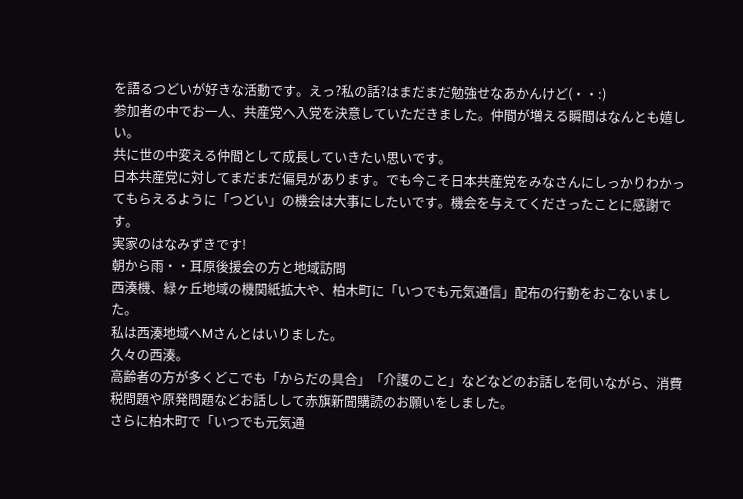を語るつどいが好きな活動です。えっ?私の話?はまだまだ勉強せなあかんけど(・・:)
参加者の中でお一人、共産党へ入党を決意していただきました。仲間が増える瞬間はなんとも嬉しい。
共に世の中変える仲間として成長していきたい思いです。
日本共産党に対してまだまだ偏見があります。でも今こそ日本共産党をみなさんにしっかりわかってもらえるように「つどい」の機会は大事にしたいです。機会を与えてくださったことに感謝です。
実家のはなみずきです!
朝から雨・・耳原後援会の方と地域訪問
西湊機、緑ヶ丘地域の機関紙拡大や、柏木町に「いつでも元気通信」配布の行動をおこないました。
私は西湊地域へMさんとはいりました。
久々の西湊。
高齢者の方が多くどこでも「からだの具合」「介護のこと」などなどのお話しを伺いながら、消費税問題や原発問題などお話しして赤旗新聞購読のお願いをしました。
さらに柏木町で「いつでも元気通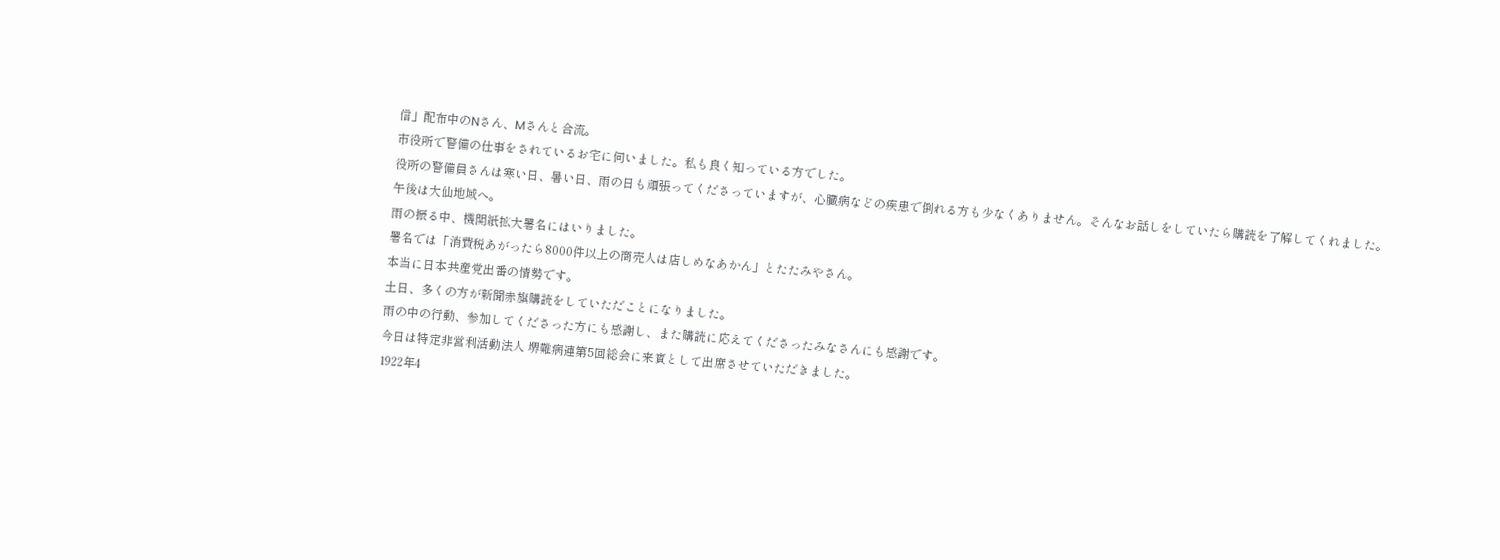信」配布中のNさん、Mさんと合流。
市役所で警備の仕事をされているお宅に伺いました。私も良く知っている方でした。
役所の警備員さんは寒い日、暑い日、雨の日も頑張ってくださっていますが、心臓病などの疾患で倒れる方も少なくありません。そんなお話しをしていたら購読を了解してくれました。
午後は大仙地域へ。
雨の振る中、機関紙拡大署名にはいりました。
署名では「消費税あがったら8000件以上の商売人は店しめなあかん」とたたみやさん。
本当に日本共産党出番の情勢です。
土日、多くの方が新聞赤旗購読をしていただことになりました。
雨の中の行動、参加してくださった方にも感謝し、また購読に応えてくださったみなさんにも感謝です。
今日は特定非営利活動法人 堺難病連第5回総会に来賓として出席させていただきました。
1922年4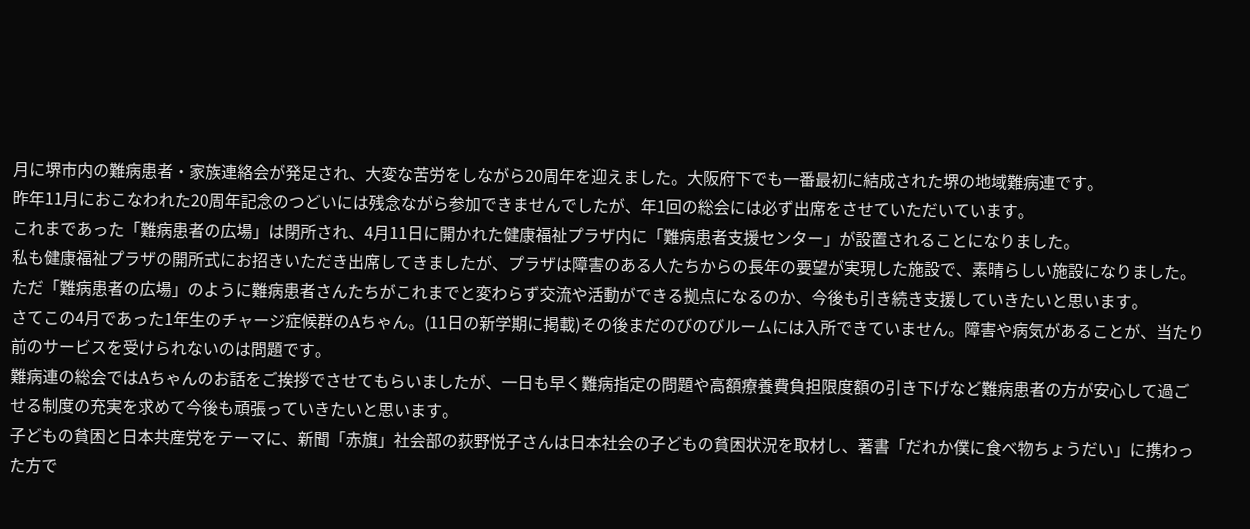月に堺市内の難病患者・家族連絡会が発足され、大変な苦労をしながら20周年を迎えました。大阪府下でも一番最初に結成された堺の地域難病連です。
昨年11月におこなわれた20周年記念のつどいには残念ながら参加できませんでしたが、年1回の総会には必ず出席をさせていただいています。
これまであった「難病患者の広場」は閉所され、4月11日に開かれた健康福祉プラザ内に「難病患者支援センター」が設置されることになりました。
私も健康福祉プラザの開所式にお招きいただき出席してきましたが、プラザは障害のある人たちからの長年の要望が実現した施設で、素晴らしい施設になりました。ただ「難病患者の広場」のように難病患者さんたちがこれまでと変わらず交流や活動ができる拠点になるのか、今後も引き続き支援していきたいと思います。
さてこの4月であった1年生のチャージ症候群のAちゃん。(11日の新学期に掲載)その後まだのびのびルームには入所できていません。障害や病気があることが、当たり前のサービスを受けられないのは問題です。
難病連の総会ではAちゃんのお話をご挨拶でさせてもらいましたが、一日も早く難病指定の問題や高額療養費負担限度額の引き下げなど難病患者の方が安心して過ごせる制度の充実を求めて今後も頑張っていきたいと思います。
子どもの貧困と日本共産党をテーマに、新聞「赤旗」社会部の荻野悦子さんは日本社会の子どもの貧困状況を取材し、著書「だれか僕に食べ物ちょうだい」に携わった方で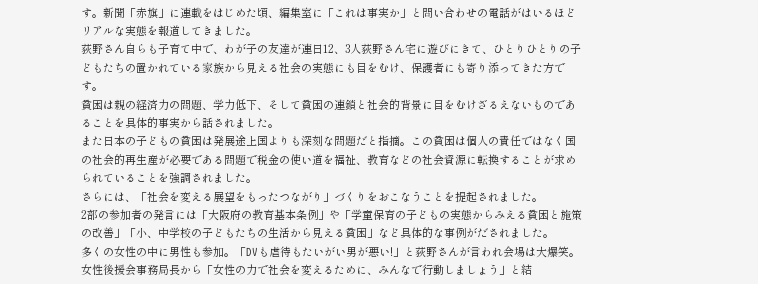す。新聞「赤旗」に連載をはじめた頃、編集室に「これは事実か」と問い合わせの電話がはいるほどリアルな実態を報道してきました。
荻野さん自らも子育て中で、わが子の友達が連日12、3人荻野さん宅に遊びにきて、ひとりひとりの子どもたちの置かれている家族から見える社会の実態にも目をむけ、保護者にも寄り添ってきた方です。
貧困は親の経済力の問題、学力低下、そして貧困の連鎖と社会的背景に目をむけざるえないものであることを具体的事実から話されました。
また日本の子どもの貧困は発展途上国よりも深刻な問題だと指摘。この貧困は個人の責任ではなく国の社会的再生産が必要である問題で税金の使い道を福祉、教育などの社会資源に転換することが求められていることを強調されました。
さらには、「社会を変える展望をもったつながり」づくりをおこなうことを提起されました。
2部の参加者の発言には「大阪府の教育基本条例」や「学童保育の子どもの実態からみえる貧困と施策の改善」「小、中学校の子どもたちの生活から見える貧困」など具体的な事例がだされました。
多くの女性の中に男性も参加。「DVも虐待もたいがい男が悪い!」と荻野さんが言われ会場は大爆笑。女性後援会事務局長から「女性の力で社会を変えるために、みんなで行動しましょう」と結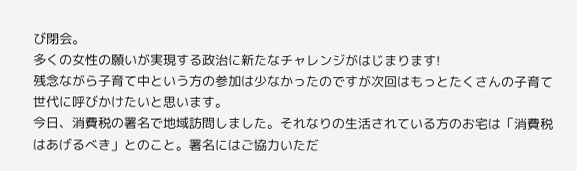び閉会。
多くの女性の願いが実現する政治に新たなチャレンジがはじまります!
残念ながら子育て中という方の参加は少なかったのですが次回はもっとたくさんの子育て世代に呼びかけたいと思います。
今日、消費税の署名で地域訪問しました。それなりの生活されている方のお宅は「消費税はあげるべき」とのこと。署名にはご協力いただ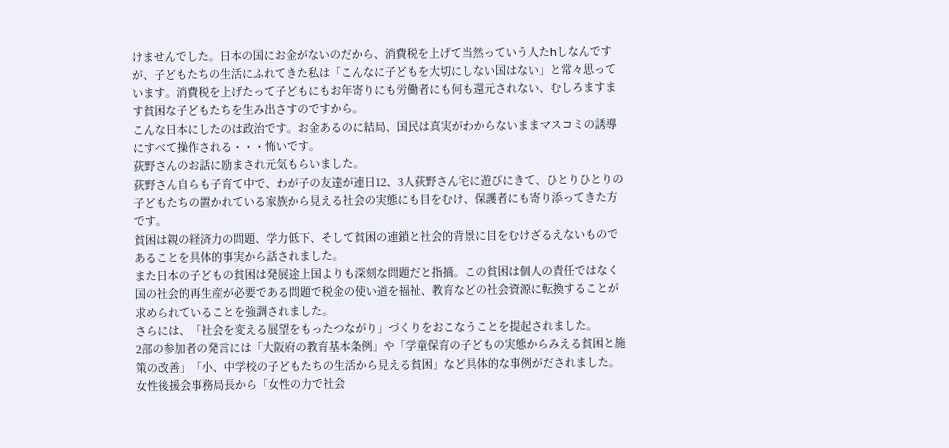けませんでした。日本の国にお金がないのだから、消費税を上げて当然っていう人たhしなんですが、子どもたちの生活にふれてきた私は「こんなに子どもを大切にしない国はない」と常々思っています。消費税を上げたって子どもにもお年寄りにも労働者にも何も還元されない、むしろますます貧困な子どもたちを生み出さすのですから。
こんな日本にしたのは政治です。お金あるのに結局、国民は真実がわからないままマスコミの誘導にすべて操作される・・・怖いです。
荻野さんのお話に励まされ元気もらいました。
荻野さん自らも子育て中で、わが子の友達が連日12、3人荻野さん宅に遊びにきて、ひとりひとりの子どもたちの置かれている家族から見える社会の実態にも目をむけ、保護者にも寄り添ってきた方です。
貧困は親の経済力の問題、学力低下、そして貧困の連鎖と社会的背景に目をむけざるえないものであることを具体的事実から話されました。
また日本の子どもの貧困は発展途上国よりも深刻な問題だと指摘。この貧困は個人の責任ではなく国の社会的再生産が必要である問題で税金の使い道を福祉、教育などの社会資源に転換することが求められていることを強調されました。
さらには、「社会を変える展望をもったつながり」づくりをおこなうことを提起されました。
2部の参加者の発言には「大阪府の教育基本条例」や「学童保育の子どもの実態からみえる貧困と施策の改善」「小、中学校の子どもたちの生活から見える貧困」など具体的な事例がだされました。
女性後援会事務局長から「女性の力で社会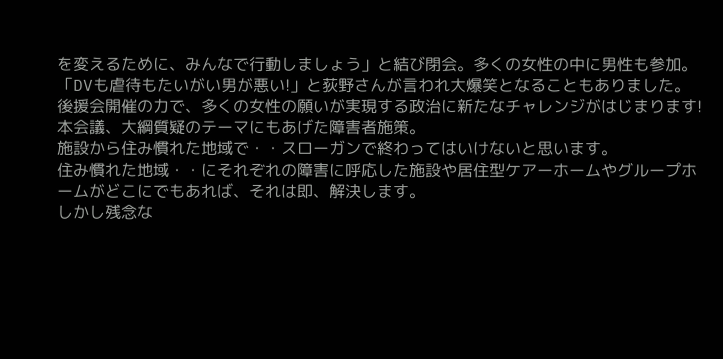を変えるために、みんなで行動しましょう」と結び閉会。多くの女性の中に男性も参加。「DVも虐待もたいがい男が悪い!」と荻野さんが言われ大爆笑となることもありました。
後援会開催の力で、多くの女性の願いが実現する政治に新たなチャレンジがはじまります!
本会議、大綱質疑のテーマにもあげた障害者施策。
施設から住み慣れた地域で・・スローガンで終わってはいけないと思います。
住み慣れた地域・・にそれぞれの障害に呼応した施設や居住型ケアーホームやグループホームがどこにでもあれば、それは即、解決します。
しかし残念な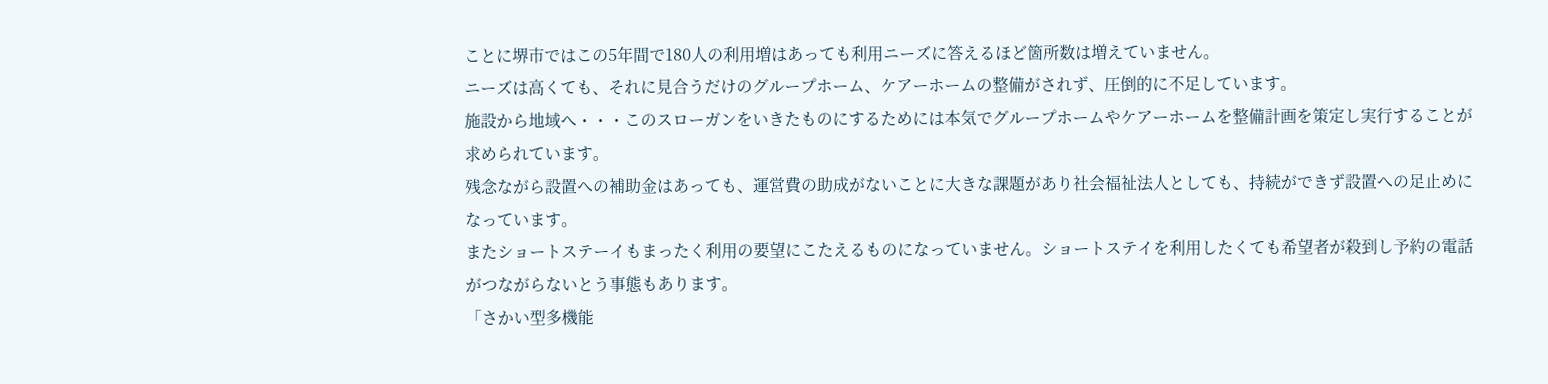ことに堺市ではこの5年間で180人の利用増はあっても利用ニーズに答えるほど箇所数は増えていません。
ニーズは高くても、それに見合うだけのグループホーム、ケアーホームの整備がされず、圧倒的に不足しています。
施設から地域へ・・・このスローガンをいきたものにするためには本気でグループホームやケアーホームを整備計画を策定し実行することが求められています。
残念ながら設置への補助金はあっても、運営費の助成がないことに大きな課題があり社会福祉法人としても、持続ができず設置への足止めになっています。
またショートステーイもまったく利用の要望にこたえるものになっていません。ショートステイを利用したくても希望者が殺到し予約の電話がつながらないとう事態もあります。
「さかい型多機能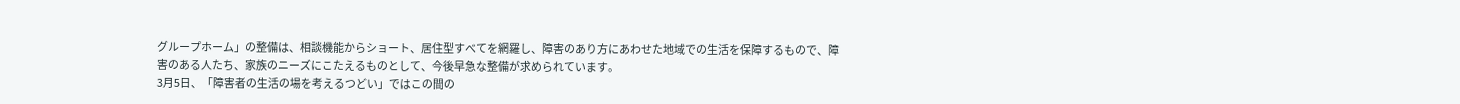グループホーム」の整備は、相談機能からショート、居住型すべてを網羅し、障害のあり方にあわせた地域での生活を保障するもので、障害のある人たち、家族のニーズにこたえるものとして、今後早急な整備が求められています。
3月5日、「障害者の生活の場を考えるつどい」ではこの間の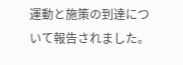運動と施策の到達について報告されました。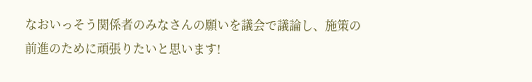なおいっそう関係者のみなさんの願いを議会で議論し、施策の前進のために頑張りたいと思います!